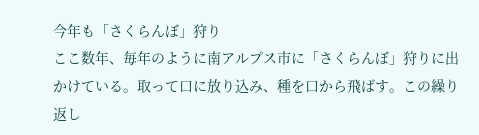今年も「さくらんぼ」狩り
ここ数年、毎年のように南アルプス市に「さくらんぼ」狩りに出かけている。取って口に放り込み、種を口から飛ばす。この繰り返し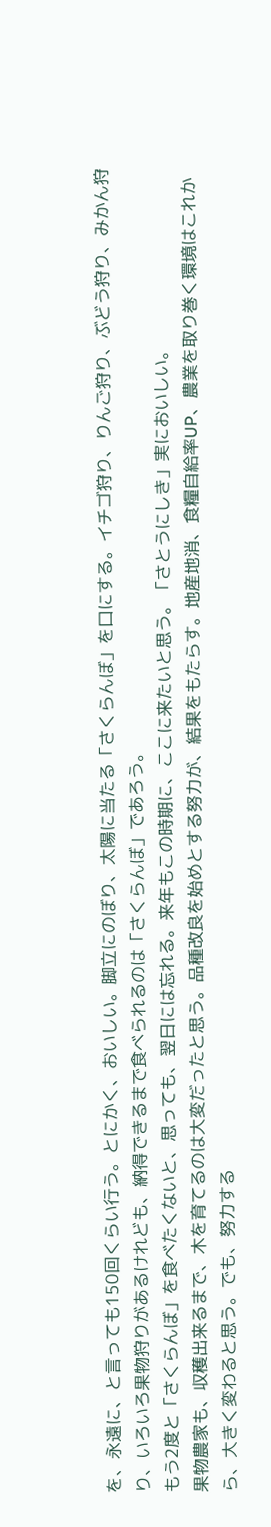を、永遠に、と言っても150回くらい行う。とにかく、おいしい。脚立にのぼり、太陽に当たる「さくらんぼ」を口にする。イチゴ狩り、りんご狩り、ぶどう狩り、みかん狩り、いろいろ果物狩りがあるけれども、納得できるまで食べられるのは「さくらんぼ」であろう。
もう2度と「さくらんぼ」を食べたくないと、思っても、翌日には忘れる。来年もこの時期に、ここに来たいと思う。「さとうにしき」実においしい。
果物農家も、収穫出来るまで、木を育てるのは大変だったと思う。品種改良を始めとする努力が、結果をもたらす。地産地消、食糧自給率UP、農業を取り巻く環境はこれから、大きく変わると思う。でも、努力する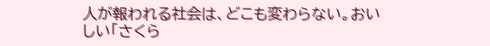人が報われる社会は、どこも変わらない。おいしい「さくら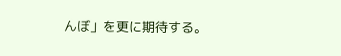んぼ」を更に期待する。